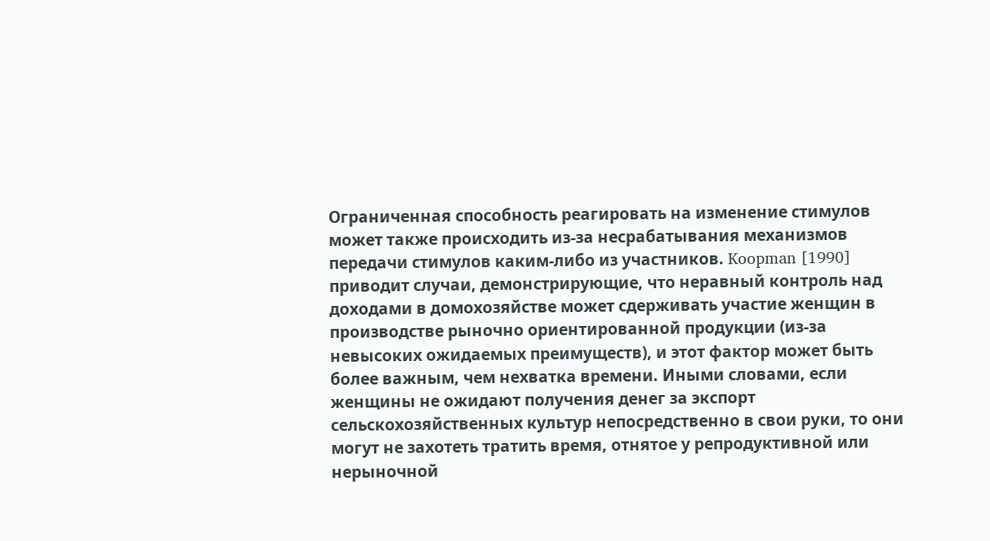Ограниченная способность реагировать на изменение стимулов может также происходить из-за несрабатывания механизмов передачи стимулов каким-либо из участников. Koopman [1990] приводит случаи, демонстрирующие, что неравный контроль над доходами в домохозяйстве может сдерживать участие женщин в производстве рыночно ориентированной продукции (из-за невысоких ожидаемых преимуществ), и этот фактор может быть более важным, чем нехватка времени. Иными словами, если женщины не ожидают получения денег за экспорт сельскохозяйственных культур непосредственно в свои руки, то они могут не захотеть тратить время, отнятое у репродуктивной или нерыночной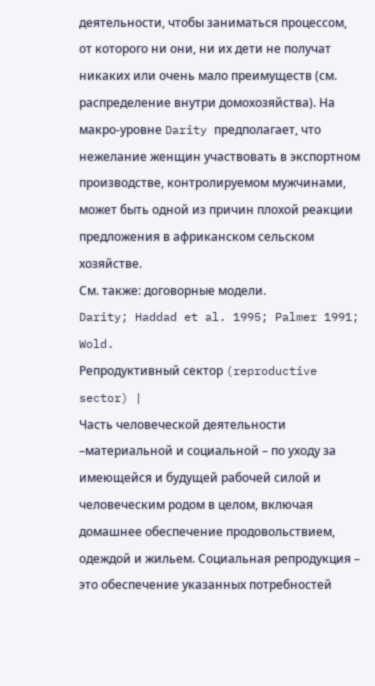деятельности, чтобы заниматься процессом, от которого ни они, ни их дети не получат никаких или очень мало преимуществ (см. распределение внутри домохозяйства). На макро-уровне Darity предполагает, что нежелание женщин участвовать в экспортном производстве, контролируемом мужчинами, может быть одной из причин плохой реакции предложения в африканском сельском хозяйстве.
См. также: договорные модели.
Darity; Haddad et al. 1995; Palmer 1991; Wold.
Репродуктивный сектор (reproductive sector) |
Часть человеческой деятельности –материальной и социальной – по уходу за имеющейся и будущей рабочей силой и человеческим родом в целом, включая домашнее обеспечение продовольствием, одеждой и жильем. Социальная репродукция – это обеспечение указанных потребностей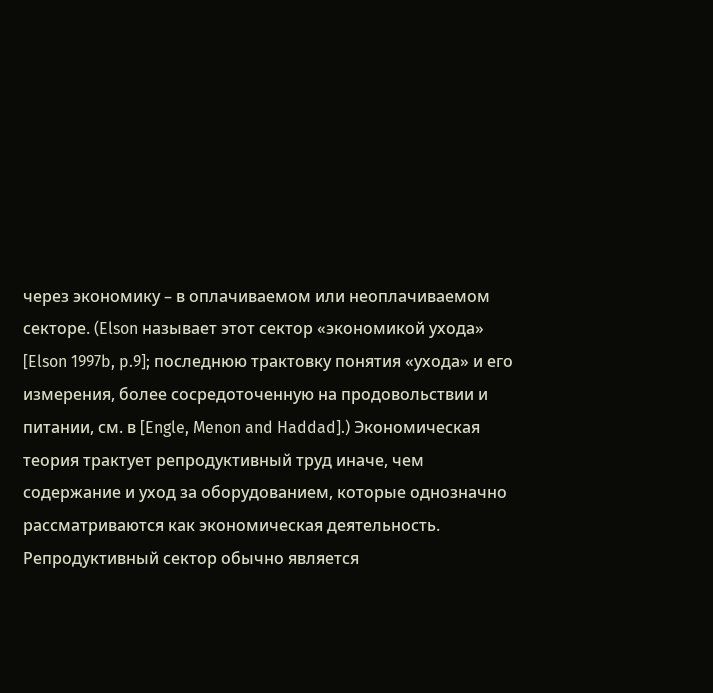через экономику – в оплачиваемом или неоплачиваемом секторе. (Elson называет этот сектор «экономикой ухода» [Elson 1997b, p.9]; последнюю трактовку понятия «ухода» и его измерения, более сосредоточенную на продовольствии и питании, см. в [Engle, Menon and Haddad].) Экономическая теория трактует репродуктивный труд иначе, чем содержание и уход за оборудованием, которые однозначно рассматриваются как экономическая деятельность. Репродуктивный сектор обычно является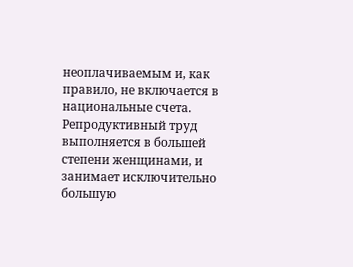неоплачиваемым и, как правило, не включается в национальные счета. Репродуктивный труд выполняется в большей степени женщинами, и занимает исключительно большую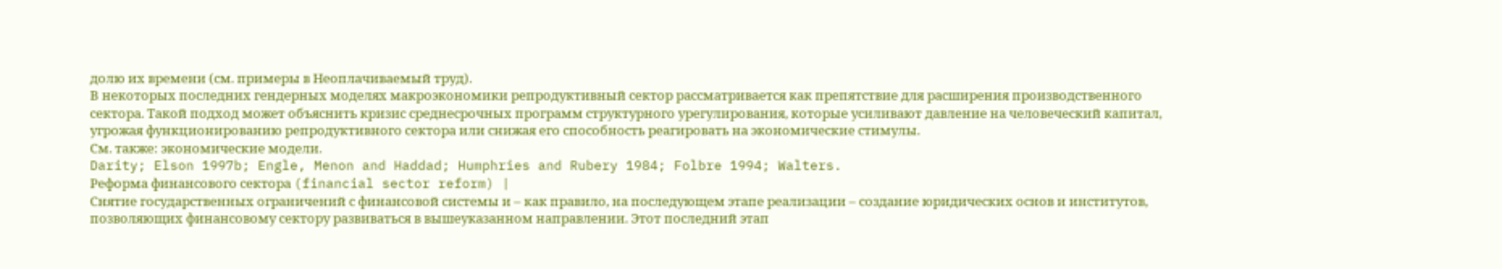долю их времени (см. примеры в Неоплачиваемый труд).
В некоторых последних гендерных моделях макроэкономики репродуктивный сектор рассматривается как препятствие для расширения производственного сектора. Такой подход может объяснить кризис среднесрочных программ структурного урегулирования, которые усиливают давление на человеческий капитал, угрожая функционированию репродуктивного сектора или снижая его способность реагировать на экономические стимулы.
См. также: экономические модели.
Darity; Elson 1997b; Engle, Menon and Haddad; Humphries and Rubery 1984; Folbre 1994; Walters.
Реформа финансового сектора (financial sector reform) |
Снятие государственных ограничений с финансовой системы и – как правило, на последующем этапе реализации – создание юридических основ и институтов, позволяющих финансовому сектору развиваться в вышеуказанном направлении. Этот последний этап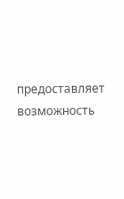предоставляет возможность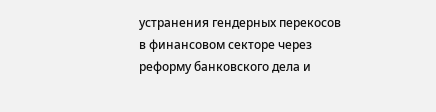устранения гендерных перекосов в финансовом секторе через реформу банковского дела и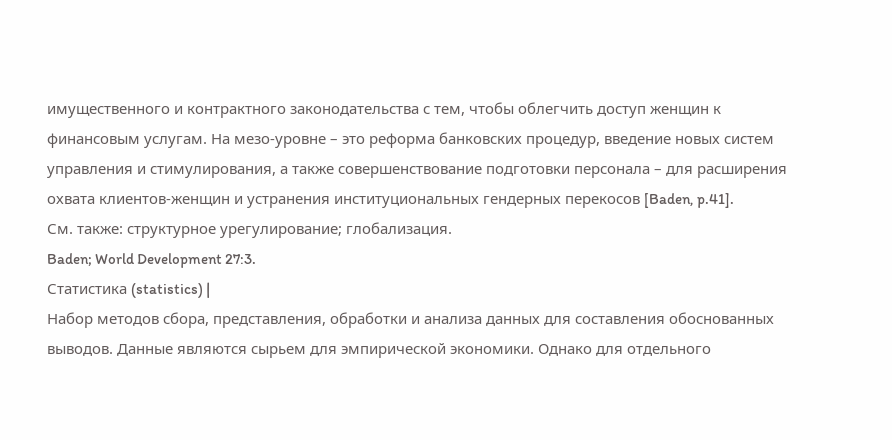имущественного и контрактного законодательства с тем, чтобы облегчить доступ женщин к финансовым услугам. На мезо-уровне – это реформа банковских процедур, введение новых систем управления и стимулирования, а также совершенствование подготовки персонала – для расширения охвата клиентов-женщин и устранения институциональных гендерных перекосов [Baden, p.41].
См. также: структурное урегулирование; глобализация.
Baden; World Development 27:3.
Статистика (statistics) |
Набор методов сбора, представления, обработки и анализа данных для составления обоснованных выводов. Данные являются сырьем для эмпирической экономики. Однако для отдельного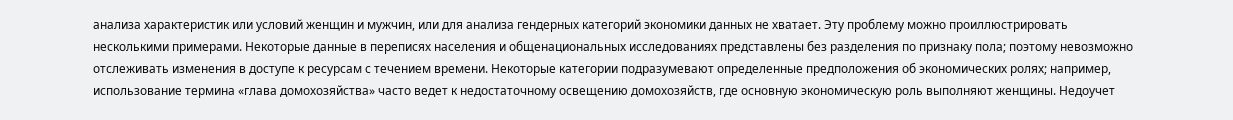анализа характеристик или условий женщин и мужчин, или для анализа гендерных категорий экономики данных не хватает. Эту проблему можно проиллюстрировать несколькими примерами. Некоторые данные в переписях населения и общенациональных исследованиях представлены без разделения по признаку пола; поэтому невозможно отслеживать изменения в доступе к ресурсам с течением времени. Некоторые категории подразумевают определенные предположения об экономических ролях; например, использование термина «глава домохозяйства» часто ведет к недостаточному освещению домохозяйств, где основную экономическую роль выполняют женщины. Недоучет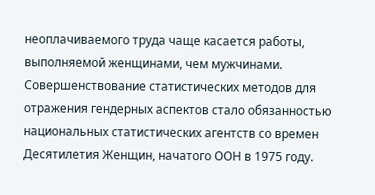неоплачиваемого труда чаще касается работы, выполняемой женщинами, чем мужчинами.
Совершенствование статистических методов для отражения гендерных аспектов стало обязанностью национальных статистических агентств со времен Десятилетия Женщин, начатого ООН в 1975 году.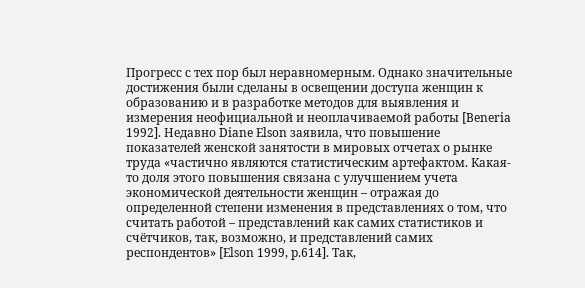Прогресс с тех пор был неравномерным. Однако значительные достижения были сделаны в освещении доступа женщин к образованию и в разработке методов для выявления и измерения неофициальной и неоплачиваемой работы [Beneria 1992]. Недавно Diane Elson заявила, что повышение показателей женской занятости в мировых отчетах о рынке труда «частично являются статистическим артефактом. Какая-то доля этого повышения связана с улучшением учета экономической деятельности женщин – отражая до определенной степени изменения в представлениях о том, что считать работой – представлений как самих статистиков и счётчиков, так, возможно, и представлений самих респондентов» [Elson 1999, p.614]. Так,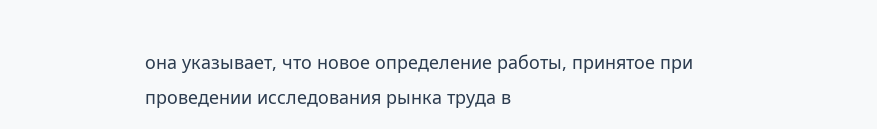она указывает, что новое определение работы, принятое при проведении исследования рынка труда в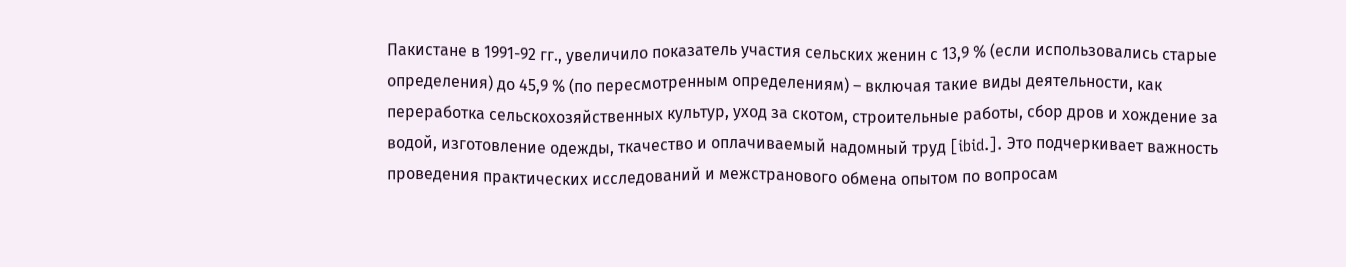Пакистане в 1991-92 гг., увеличило показатель участия сельских женин с 13,9 % (если использовались старые определения) до 45,9 % (по пересмотренным определениям) – включая такие виды деятельности, как переработка сельскохозяйственных культур, уход за скотом, строительные работы, сбор дров и хождение за водой, изготовление одежды, ткачество и оплачиваемый надомный труд [ibid.]. Это подчеркивает важность проведения практических исследований и межстранового обмена опытом по вопросам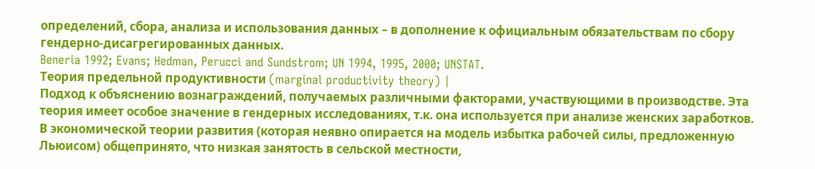определений, сбора, анализа и использования данных – в дополнение к официальным обязательствам по сбору гендерно-дисагрегированных данных.
Beneria 1992; Evans; Hedman, Perucci and Sundstrom; UN 1994, 1995, 2000; UNSTAT.
Теория предельной продуктивности (marginal productivity theory) |
Подход к объяснению вознаграждений, получаемых различными факторами, участвующими в производстве. Эта теория имеет особое значение в гендерных исследованиях, т.к. она используется при анализе женских заработков. В экономической теории развития (которая неявно опирается на модель избытка рабочей силы, предложенную Льюисом) общепринято, что низкая занятость в сельской местности,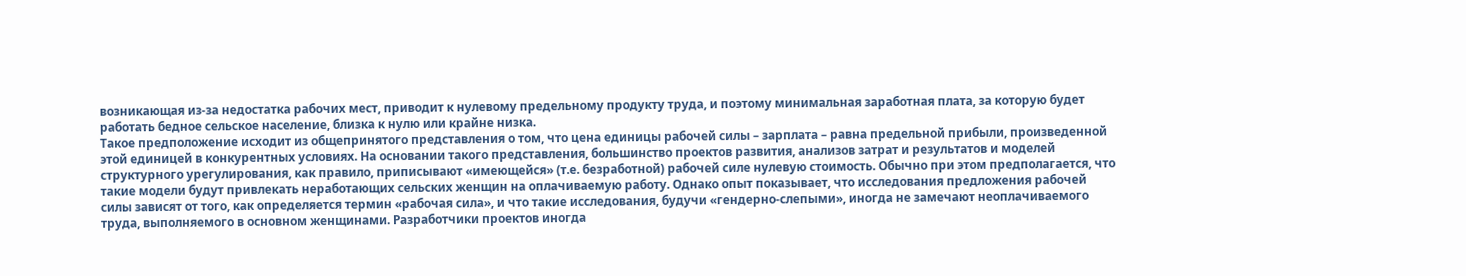возникающая из-за недостатка рабочих мест, приводит к нулевому предельному продукту труда, и поэтому минимальная заработная плата, за которую будет работать бедное сельское население, близка к нулю или крайне низка.
Такое предположение исходит из общепринятого представления о том, что цена единицы рабочей силы – зарплата – равна предельной прибыли, произведенной этой единицей в конкурентных условиях. На основании такого представления, большинство проектов развития, анализов затрат и результатов и моделей структурного урегулирования, как правило, приписывают «имеющейся» (т.е. безработной) рабочей силе нулевую стоимость. Обычно при этом предполагается, что такие модели будут привлекать неработающих сельских женщин на оплачиваемую работу. Однако опыт показывает, что исследования предложения рабочей силы зависят от того, как определяется термин «рабочая сила», и что такие исследования, будучи «гендерно-слепыми», иногда не замечают неоплачиваемого труда, выполняемого в основном женщинами. Разработчики проектов иногда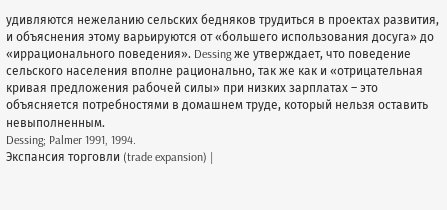удивляются нежеланию сельских бедняков трудиться в проектах развития, и объяснения этому варьируются от «большего использования досуга» до «иррационального поведения». Dessing же утверждает, что поведение сельского населения вполне рационально, так же как и «отрицательная кривая предложения рабочей силы» при низких зарплатах – это объясняется потребностями в домашнем труде, который нельзя оставить невыполненным.
Dessing; Palmer 1991, 1994.
Экспансия торговли (trade expansion) |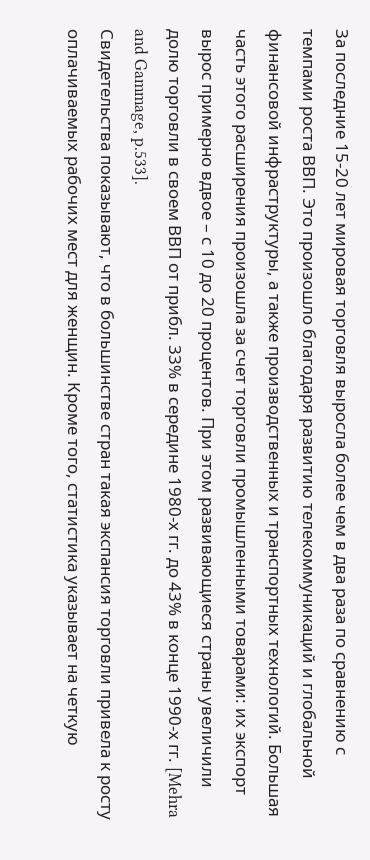За последние 15-20 лет мировая торговля выросла более чем в два раза по сравнению с темпами роста ВВП. Это произошло благодаря развитию телекоммуникаций и глобальной финансовой инфраструктуры, а также производственных и транспортных технологий. Большая часть этого расширения произошла за счет торговли промышленными товарами: их экспорт вырос примерно вдвое – с 10 до 20 процентов. При этом развивающиеся страны увеличили долю торговли в своем ВВП от прибл. 33% в середине 1980-х гг. до 43% в конце 1990-х гг. [Mehra and Gammage, p.533].
Свидетельства показывают, что в большинстве стран такая экспансия торговли привела к росту оплачиваемых рабочих мест для женщин. Кроме того, статистика указывает на четкую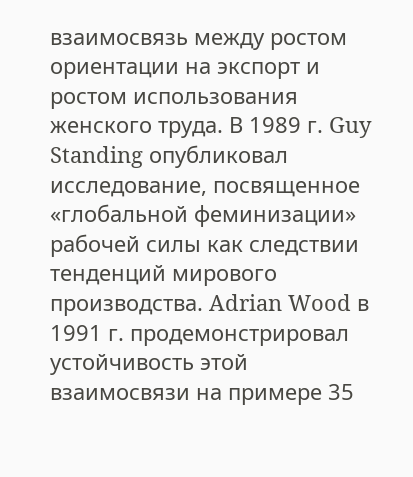взаимосвязь между ростом ориентации на экспорт и ростом использования женского труда. В 1989 г. Guy Standing опубликовал исследование, посвященное «глобальной феминизации» рабочей силы как следствии тенденций мирового производства. Adrian Wood в 1991 г. продемонстрировал устойчивость этой взаимосвязи на примере 35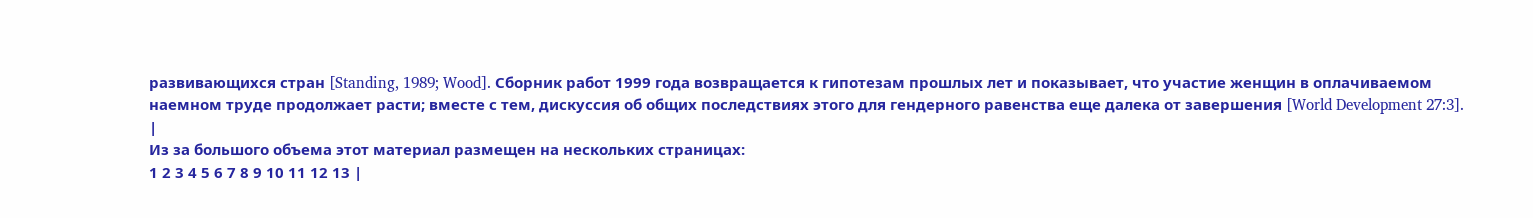развивающихся стран [Standing, 1989; Wood]. Сборник работ 1999 года возвращается к гипотезам прошлых лет и показывает, что участие женщин в оплачиваемом наемном труде продолжает расти; вместе с тем, дискуссия об общих последствиях этого для гендерного равенства еще далека от завершения [World Development 27:3].
|
Из за большого объема этот материал размещен на нескольких страницах:
1 2 3 4 5 6 7 8 9 10 11 12 13 |